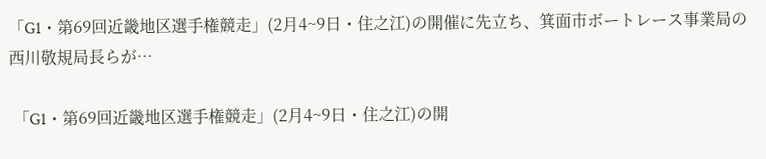「G1・第69回近畿地区選手権競走」(2月4~9日・住之江)の開催に先立ち、箕面市ボートレース事業局の西川敬規局長らが…

 「G1・第69回近畿地区選手権競走」(2月4~9日・住之江)の開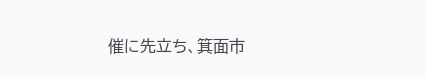催に先立ち、箕面市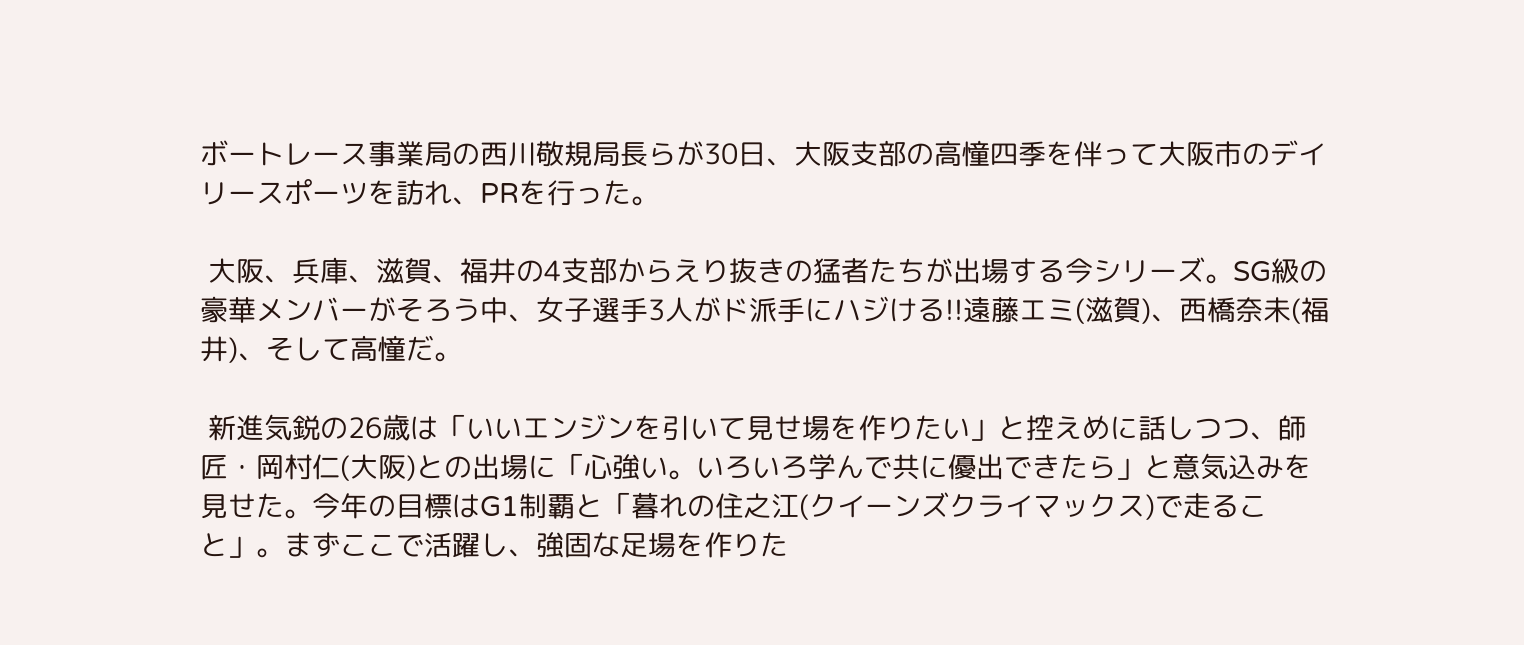ボートレース事業局の西川敬規局長らが30日、大阪支部の高憧四季を伴って大阪市のデイリースポーツを訪れ、PRを行った。

 大阪、兵庫、滋賀、福井の4支部からえり抜きの猛者たちが出場する今シリーズ。SG級の豪華メンバーがそろう中、女子選手3人がド派手にハジける!!遠藤エミ(滋賀)、西橋奈未(福井)、そして高憧だ。

 新進気鋭の26歳は「いいエンジンを引いて見せ場を作りたい」と控えめに話しつつ、師匠・岡村仁(大阪)との出場に「心強い。いろいろ学んで共に優出できたら」と意気込みを見せた。今年の目標はG1制覇と「暮れの住之江(クイーンズクライマックス)で走ること」。まずここで活躍し、強固な足場を作りた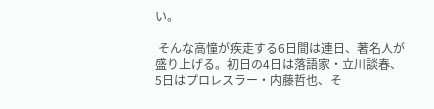い。

 そんな高憧が疾走する6日間は連日、著名人が盛り上げる。初日の4日は落語家・立川談春、5日はプロレスラー・内藤哲也、そ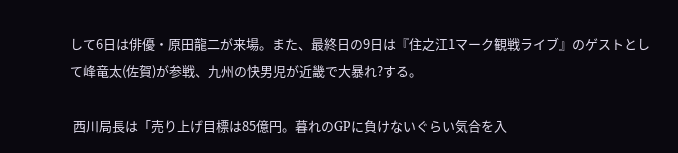して6日は俳優・原田龍二が来場。また、最終日の9日は『住之江1マーク観戦ライブ』のゲストとして峰竜太(佐賀)が参戦、九州の快男児が近畿で大暴れ?する。

 西川局長は「売り上げ目標は85億円。暮れのGPに負けないぐらい気合を入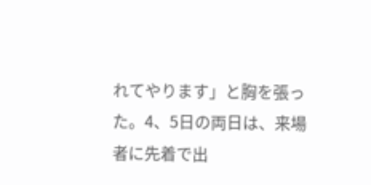れてやります」と胸を張った。4、5日の両日は、来場者に先着で出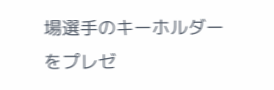場選手のキーホルダーをプレゼ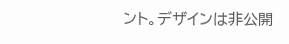ント。デザインは非公開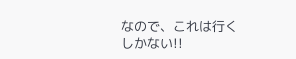なので、これは行くしかない!!